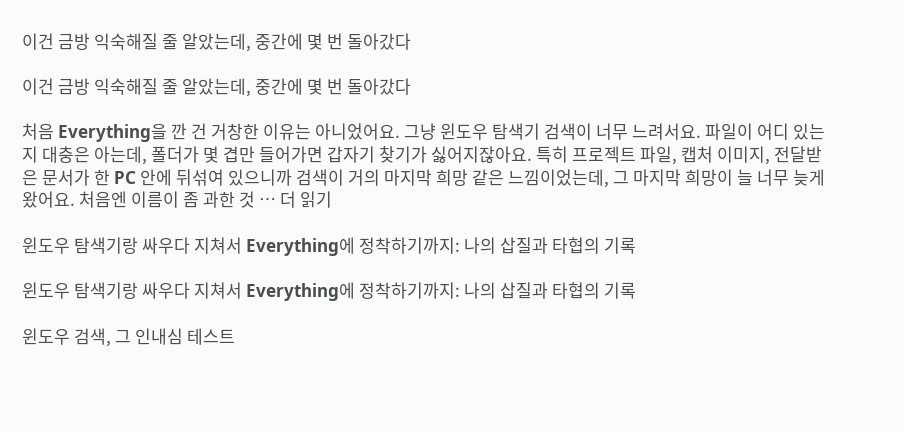이건 금방 익숙해질 줄 알았는데, 중간에 몇 번 돌아갔다

이건 금방 익숙해질 줄 알았는데, 중간에 몇 번 돌아갔다

처음 Everything을 깐 건 거창한 이유는 아니었어요. 그냥 윈도우 탐색기 검색이 너무 느려서요. 파일이 어디 있는지 대충은 아는데, 폴더가 몇 겹만 들어가면 갑자기 찾기가 싫어지잖아요. 특히 프로젝트 파일, 캡처 이미지, 전달받은 문서가 한 PC 안에 뒤섞여 있으니까 검색이 거의 마지막 희망 같은 느낌이었는데, 그 마지막 희망이 늘 너무 늦게 왔어요. 처음엔 이름이 좀 과한 것 … 더 읽기

윈도우 탐색기랑 싸우다 지쳐서 Everything에 정착하기까지: 나의 삽질과 타협의 기록

윈도우 탐색기랑 싸우다 지쳐서 Everything에 정착하기까지: 나의 삽질과 타협의 기록

윈도우 검색, 그 인내심 테스트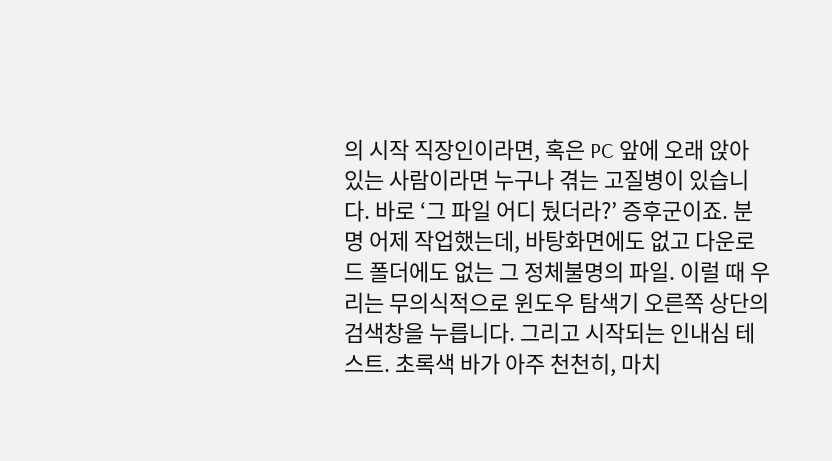의 시작 직장인이라면, 혹은 PC 앞에 오래 앉아 있는 사람이라면 누구나 겪는 고질병이 있습니다. 바로 ‘그 파일 어디 뒀더라?’ 증후군이죠. 분명 어제 작업했는데, 바탕화면에도 없고 다운로드 폴더에도 없는 그 정체불명의 파일. 이럴 때 우리는 무의식적으로 윈도우 탐색기 오른쪽 상단의 검색창을 누릅니다. 그리고 시작되는 인내심 테스트. 초록색 바가 아주 천천히, 마치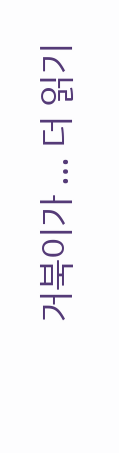거북이가 … 더 읽기